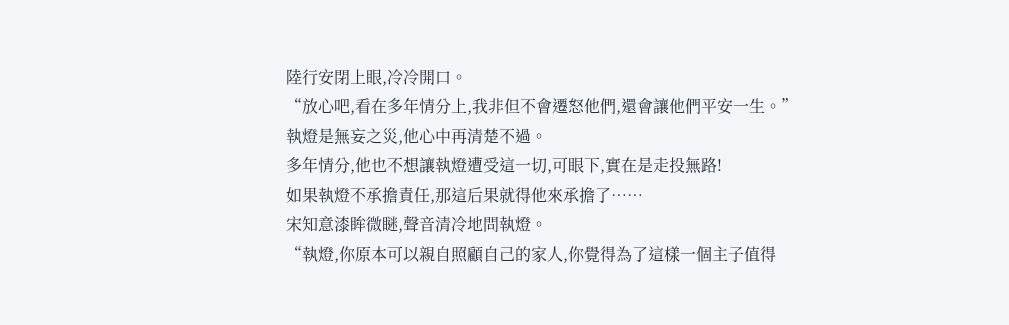陸行安閉上眼,冷冷開口。
“放心吧,看在多年情分上,我非但不會遷怒他們,還會讓他們平安一生。”
執燈是無妄之災,他心中再清楚不過。
多年情分,他也不想讓執燈遭受這一切,可眼下,實在是走投無路!
如果執燈不承擔責任,那這后果就得他來承擔了……
宋知意漆眸微瞇,聲音清冷地問執燈。
“執燈,你原本可以親自照顧自己的家人,你覺得為了這樣一個主子值得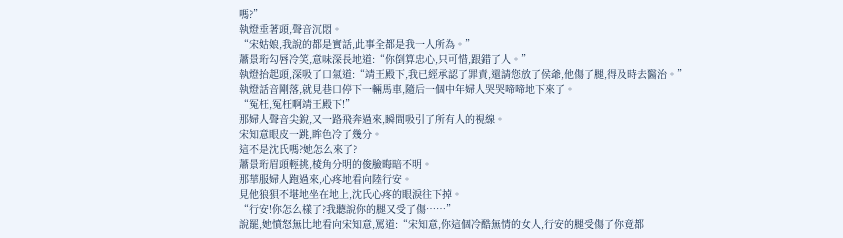嗎?”
執燈垂著頭,聲音沉悶。
“宋姑娘,我說的都是實話,此事全都是我一人所為。”
蕭景珩勾唇冷笑,意味深長地道:“你倒算忠心,只可惜,跟錯了人。”
執燈抬起頭,深吸了口氣道:“靖王殿下,我已經承認了罪責,還請您放了侯爺,他傷了腿,得及時去醫治。”
執燈話音剛落,就見巷口停下一輛馬車,隨后一個中年婦人哭哭啼啼地下來了。
“冤枉,冤枉啊靖王殿下!”
那婦人聲音尖銳,又一路飛奔過來,瞬間吸引了所有人的視線。
宋知意眼皮一跳,眸色冷了幾分。
這不是沈氏嗎?她怎么來了?
蕭景珩眉頭輕挑,棱角分明的俊臉晦暗不明。
那華服婦人跑過來,心疼地看向陸行安。
見他狼狽不堪地坐在地上,沈氏心疼的眼淚往下掉。
“行安!你怎么樣了?我聽說你的腿又受了傷……”
說罷,她憤怒無比地看向宋知意,罵道:“宋知意,你這個冷酷無情的女人,行安的腿受傷了你竟都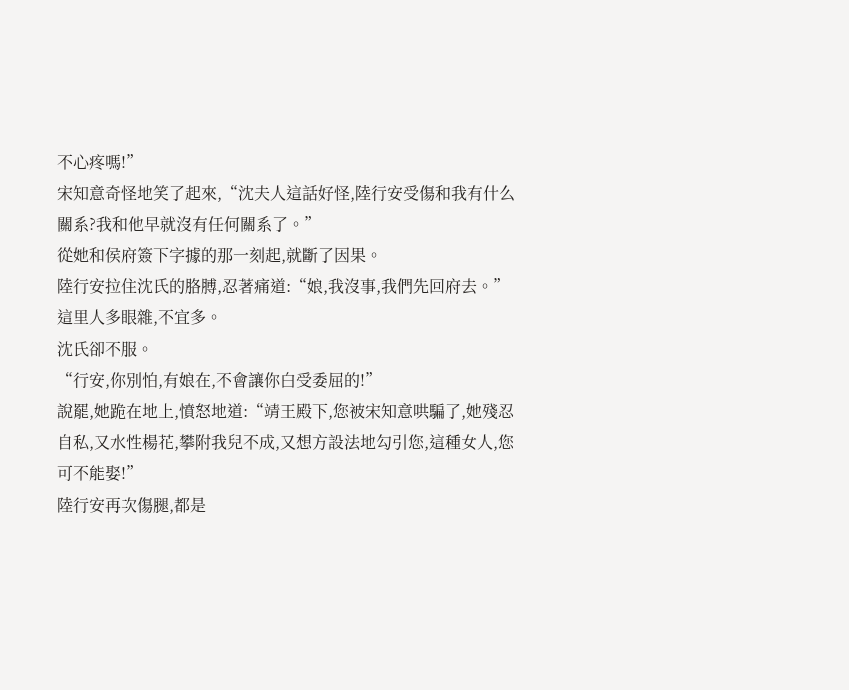不心疼嗎!”
宋知意奇怪地笑了起來,“沈夫人這話好怪,陸行安受傷和我有什么關系?我和他早就沒有任何關系了。”
從她和侯府簽下字據的那一刻起,就斷了因果。
陸行安拉住沈氏的胳膊,忍著痛道:“娘,我沒事,我們先回府去。”
這里人多眼雜,不宜多。
沈氏卻不服。
“行安,你別怕,有娘在,不會讓你白受委屈的!”
說罷,她跪在地上,憤怒地道:“靖王殿下,您被宋知意哄騙了,她殘忍自私,又水性楊花,攀附我兒不成,又想方設法地勾引您,這種女人,您可不能娶!”
陸行安再次傷腿,都是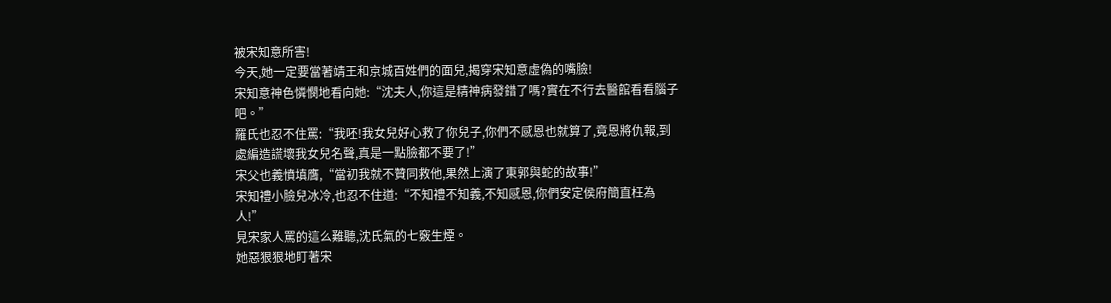被宋知意所害!
今天,她一定要當著靖王和京城百姓們的面兒,揭穿宋知意虛偽的嘴臉!
宋知意神色憐憫地看向她:“沈夫人,你這是精神病發錯了嗎?實在不行去醫館看看腦子吧。”
羅氏也忍不住罵:“我呸!我女兒好心救了你兒子,你們不感恩也就算了,竟恩將仇報,到處編造謊壞我女兒名聲,真是一點臉都不要了!”
宋父也義憤填膺,“當初我就不贊同救他,果然上演了東郭與蛇的故事!”
宋知禮小臉兒冰冷,也忍不住道:“不知禮不知義,不知感恩,你們安定侯府簡直枉為人!”
見宋家人罵的這么難聽,沈氏氣的七竅生煙。
她惡狠狠地盯著宋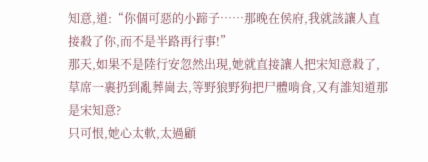知意,道:“你個可惡的小蹄子……那晚在侯府,我就該讓人直接殺了你,而不是半路再行事!”
那天,如果不是陸行安忽然出現,她就直接讓人把宋知意殺了,草席一裹扔到亂葬崗去,等野狼野狗把尸體啃食,又有誰知道那是宋知意?
只可恨,她心太軟,太過顧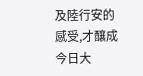及陸行安的感受,才釀成今日大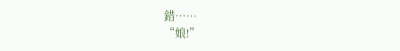錯……
“娘!”